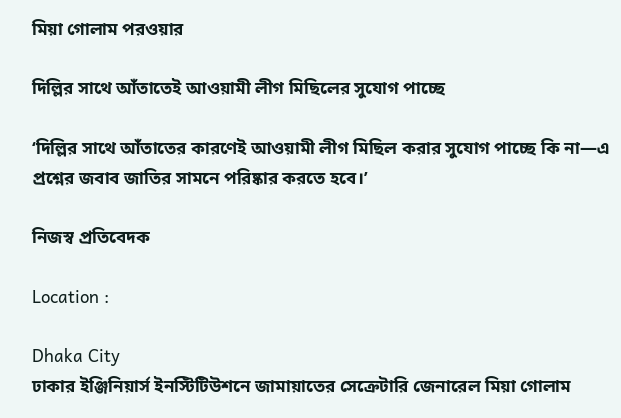মিয়া গোলাম পরওয়ার

দিল্লির সাথে আঁতাতেই আওয়ামী লীগ মিছিলের সুযোগ পাচ্ছে

‘দিল্লির সাথে আঁতাতের কারণেই আওয়ামী লীগ মিছিল করার সুযোগ পাচ্ছে কি না—এ প্রশ্নের জবাব জাতির সামনে পরিষ্কার করতে হবে।’

নিজস্ব প্রতিবেদক

Location :

Dhaka City
ঢাকার ইঞ্জিনিয়ার্স ইনস্টিটিউশনে জামায়াতের সেক্রেটারি জেনারেল মিয়া গোলাম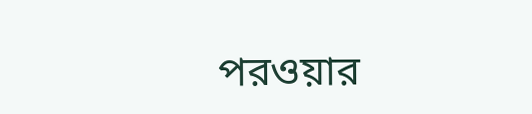পরওয়ার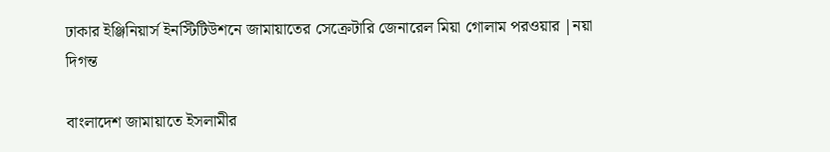ঢাকার ইঞ্জিনিয়ার্স ইনস্টিটিউশনে জামায়াতের সেক্রেটারি জেনারেল মিয়া গোলাম পরওয়ার |নয়া দিগন্ত

বাংলাদেশ জামায়াতে ইসলামীর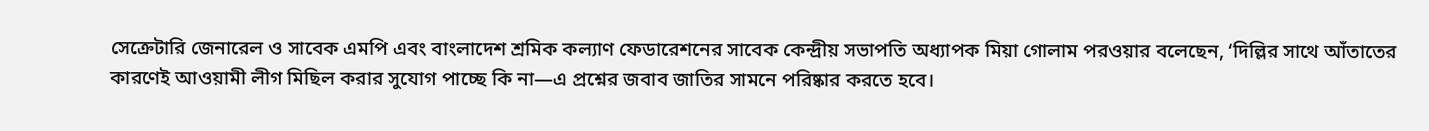সেক্রেটারি জেনারেল ও সাবেক এমপি এবং বাংলাদেশ শ্রমিক কল্যাণ ফেডারেশনের সাবেক কেন্দ্রীয় সভাপতি অধ্যাপক মিয়া গোলাম পরওয়ার বলেছেন, ‘দিল্লির সাথে আঁতাতের কারণেই আওয়ামী লীগ মিছিল করার সুযোগ পাচ্ছে কি না—এ প্রশ্নের জবাব জাতির সামনে পরিষ্কার করতে হবে।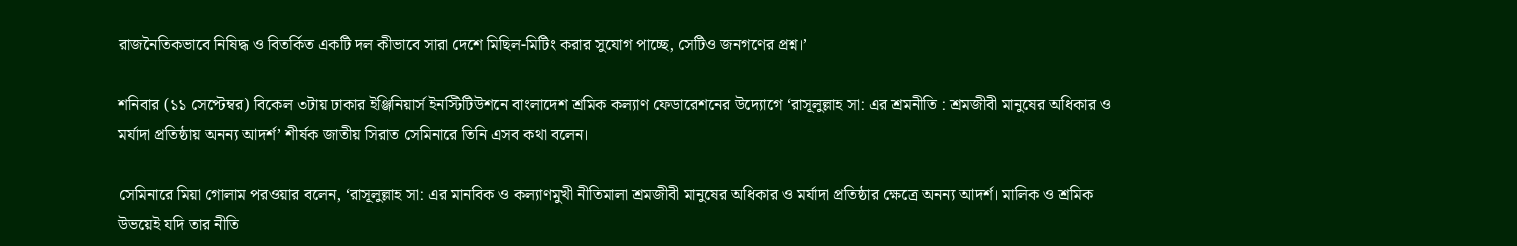রাজনৈতিকভাবে নিষিদ্ধ ও বিতর্কিত একটি দল কীভাবে সারা দেশে মিছিল-মিটিং করার সুযোগ পাচ্ছে, সেটিও জনগণের প্রশ্ন।’

শনিবার (১১ সেপ্টেম্বর) বিকেল ৩টায় ঢাকার ইঞ্জিনিয়ার্স ইনস্টিটিউশনে বাংলাদেশ শ্রমিক কল্যাণ ফেডারেশনের উদ্যোগে ‘রাসূলুল্লাহ সা: এর শ্রমনীতি : শ্রমজীবী মানুষের অধিকার ও মর্যাদা প্রতিষ্ঠায় অনন্য আদর্শ’ শীর্ষক জাতীয় সিরাত সেমিনারে তিনি এসব কথা বলেন।

সেমিনারে মিয়া গোলাম পরওয়ার বলেন, ‘রাসূলুল্লাহ সা: এর মানবিক ও কল্যাণমুখী নীতিমালা শ্রমজীবী মানুষের অধিকার ও মর্যাদা প্রতিষ্ঠার ক্ষেত্রে অনন্য আদর্শ। মালিক ও শ্রমিক উভয়েই যদি তার নীতি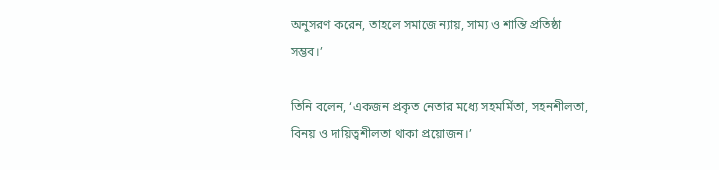অনুসরণ করেন, তাহলে সমাজে ন্যায়, সাম্য ও শান্তি প্রতিষ্ঠা সম্ভব।’

তিনি বলেন, ‘একজন প্রকৃত নেতার মধ্যে সহমর্মিতা, সহনশীলতা, বিনয় ও দায়িত্বশীলতা থাকা প্রয়োজন।’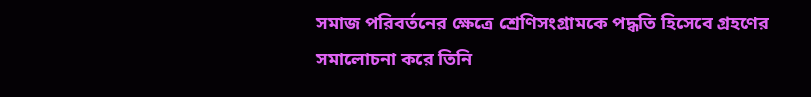সমাজ পরিবর্তনের ক্ষেত্রে শ্রেণিসংগ্রামকে পদ্ধতি হিসেবে গ্রহণের সমালোচনা করে তিনি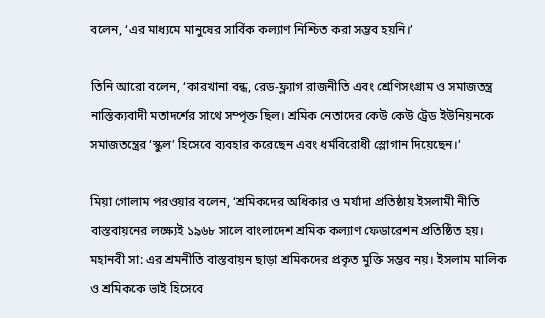বলেন, ‘এর মাধ্যমে মানুষের সার্বিক কল্যাণ নিশ্চিত করা সম্ভব হয়নি।’

তিনি আরো বলেন, ‘কারখানা বন্ধ, রেড-ফ্ল্যাগ রাজনীতি এবং শ্রেণিসংগ্রাম ও সমাজতন্ত্র নাস্তিক্যবাদী মতাদর্শের সাথে সম্পৃক্ত ছিল। শ্রমিক নেতাদের কেউ কেউ ট্রেড ইউনিয়নকে সমাজতন্ত্রের ‘স্কুল’ হিসেবে ব্যবহার করেছেন এবং ধর্মবিরোধী স্লোগান দিয়েছেন।’

মিয়া গোলাম পরওয়ার বলেন, ‘শ্রমিকদের অধিকার ও মর্যাদা প্রতিষ্ঠায় ইসলামী নীতি বাস্তবায়নের লক্ষ্যেই ১৯৬৮ সালে বাংলাদেশ শ্রমিক কল্যাণ ফেডারেশন প্রতিষ্ঠিত হয়। মহানবী সা: এর শ্রমনীতি বাস্তবায়ন ছাড়া শ্রমিকদের প্রকৃত মুক্তি সম্ভব নয়। ইসলাম মালিক ও শ্রমিককে ভাই হিসেবে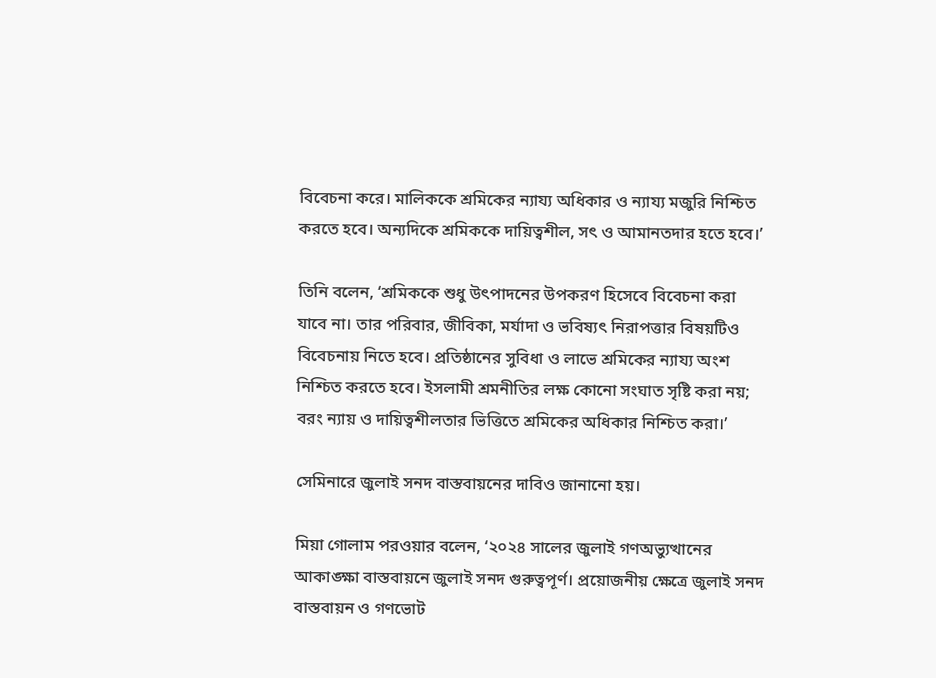বিবেচনা করে। মালিককে শ্রমিকের ন্যায্য অধিকার ও ন্যায্য মজুরি নিশ্চিত করতে হবে। অন্যদিকে শ্রমিককে দায়িত্বশীল, সৎ ও আমানতদার হতে হবে।’

তিনি বলেন, ‘শ্রমিককে শুধু উৎপাদনের উপকরণ হিসেবে বিবেচনা করা যাবে না। তার পরিবার, জীবিকা, মর্যাদা ও ভবিষ্যৎ নিরাপত্তার বিষয়টিও বিবেচনায় নিতে হবে। প্রতিষ্ঠানের সুবিধা ও লাভে শ্রমিকের ন্যায্য অংশ নিশ্চিত করতে হবে। ইসলামী শ্রমনীতির লক্ষ কোনো সংঘাত সৃষ্টি করা নয়; বরং ন্যায় ও দায়িত্বশীলতার ভিত্তিতে শ্রমিকের অধিকার নিশ্চিত করা।’

সেমিনারে জুলাই সনদ বাস্তবায়নের দাবিও জানানো হয়।

মিয়া গোলাম পরওয়ার বলেন, ‘২০২৪ সালের জুলাই গণঅভ্যুত্থানের আকাঙ্ক্ষা বাস্তবায়নে জুলাই সনদ গুরুত্বপূর্ণ। প্রয়োজনীয় ক্ষেত্রে জুলাই সনদ বাস্তবায়ন ও গণভোট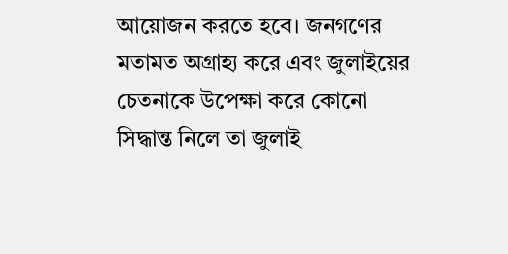আয়োজন করতে হবে। জনগণের মতামত অগ্রাহ্য করে এবং জুলাইয়ের চেতনাকে উপেক্ষা করে কোনো সিদ্ধান্ত নিলে তা জুলাই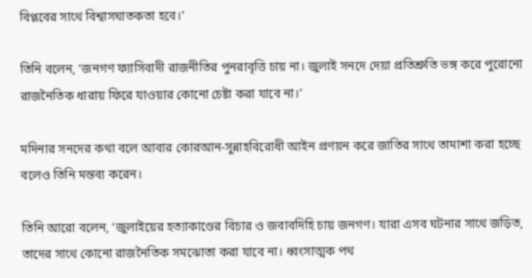বিপ্লবের সাথে বিশ্বাসঘাতকতা হবে।’

তিনি বলেন, ‘জনগণ ফ্যাসিবাদী রাজনীতির পুনরাবৃত্তি চায় না। জুলাই সনদে দেয়া প্রতিশ্রুতি ভঙ্গ করে পুরোনো রাজনৈতিক ধারায় ফিরে যাওয়ার কোনো চেষ্টা করা যাবে না।’

মদিনার সনদের কথা বলে আবার কোরআন-সুন্নাহবিরোধী আইন প্রণয়ন করে জাতির সাথে তামাশা করা হচ্ছে বলেও তিনি মন্তব্য করেন।

তিনি আরো বলেন, ‘জুলাইয়ের হত্যাকাণ্ডের বিচার ও জবাবদিহি চায় জনগণ। যারা এসব ঘটনার সাথে জড়িত, তাদের সাথে কোনো রাজনৈতিক সমঝোতা করা যাবে না। ধ্বংসাত্মক পথ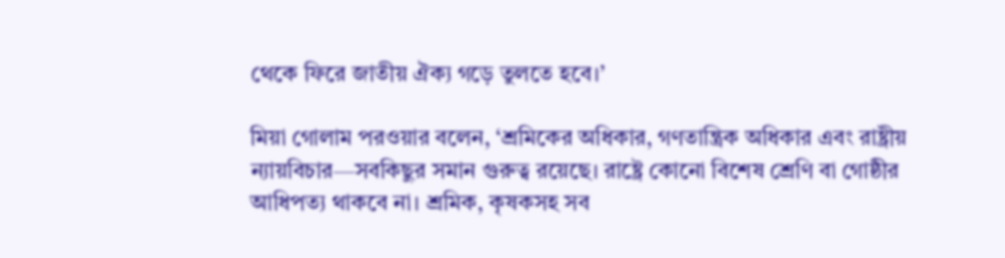থেকে ফিরে জাতীয় ঐক্য গড়ে তুলতে হবে।’

মিয়া গোলাম পরওয়ার বলেন, ‘শ্রমিকের অধিকার, গণতান্ত্রিক অধিকার এবং রাষ্ট্রীয় ন্যায়বিচার—সবকিছুর সমান গুরুত্ব রয়েছে। রাষ্ট্রে কোনো বিশেষ শ্রেণি বা গোষ্ঠীর আধিপত্য থাকবে না। শ্রমিক, কৃষকসহ সব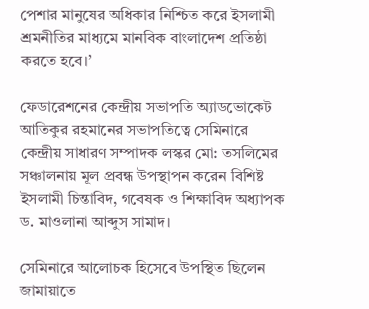পেশার মানুষের অধিকার নিশ্চিত করে ইসলামী শ্রমনীতির মাধ্যমে মানবিক বাংলাদেশ প্রতিষ্ঠা করতে হবে।’

ফেডারেশনের কেন্দ্রীয় সভাপতি অ্যাডভোকেট আতিকুর রহমানের সভাপতিত্বে সেমিনারে কেন্দ্রীয় সাধারণ সম্পাদক লস্কর মো: তসলিমের সঞ্চালনায় মূল প্রবন্ধ উপস্থাপন করেন বিশিষ্ট ইসলামী চিন্তাবিদ, গবেষক ও শিক্ষাবিদ অধ্যাপক ড. মাওলানা আব্দুস সামাদ।

সেমিনারে আলোচক হিসেবে উপস্থিত ছিলেন জামায়াতে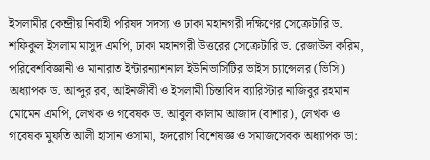ইসলামীর কেন্দ্রীয় নির্বাহী পরিষদ সদস্য ও ঢাকা মহানগরী দক্ষিণের সেক্রেটারি ড. শফিকুল ইসলাম মাসুদ এমপি, ঢাকা মহানগরী উত্তরের সেক্রেটারি ড. রেজাউল করিম, পরিবেশবিজ্ঞানী ও মানারাত ইন্টারন্যাশনাল ইউনিভার্সিটির ভাইস চ্যান্সেলর (ভিসি) অধ্যাপক ড. আব্দুর রব, আইনজীবী ও ইসলামী চিন্তাবিদ ব্যারিস্টার নাজিবুর রহমান মোমেন এমপি, লেখক ও গবেষক ড. আবুল কালাম আজাদ (বাশার), লেখক ও গবেষক মুফতি আলী হাসান ওসামা, হৃদরোগ বিশেষজ্ঞ ও সমাজসেবক অধ্যাপক ডা: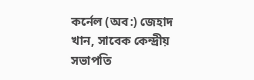কর্নেল (অব:) জেহাদ খান, সাবেক কেন্দ্রীয় সভাপতি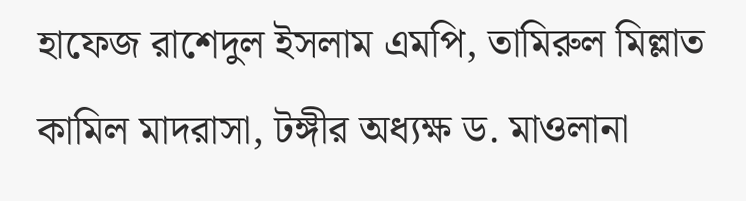হাফেজ রাশেদুল ইসলাম এমপি, তামিরুল মিল্লাত কামিল মাদরাসা, টঙ্গীর অধ্যক্ষ ড. মাওলানা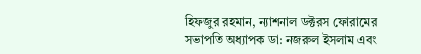হিফজুর রহমান, ন্যাশনাল ডক্টরস ফোরামের সভাপতি অধ্যাপক ডা: নজরুল ইসলাম এবং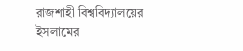রাজশাহী বিশ্ববিদ্যালয়ের ইসলামের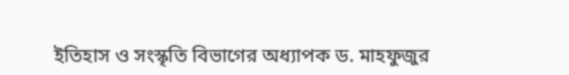ইতিহাস ও সংস্কৃতি বিভাগের অধ্যাপক ড. মাহফুজুর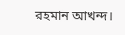রহমান আখন্দ।